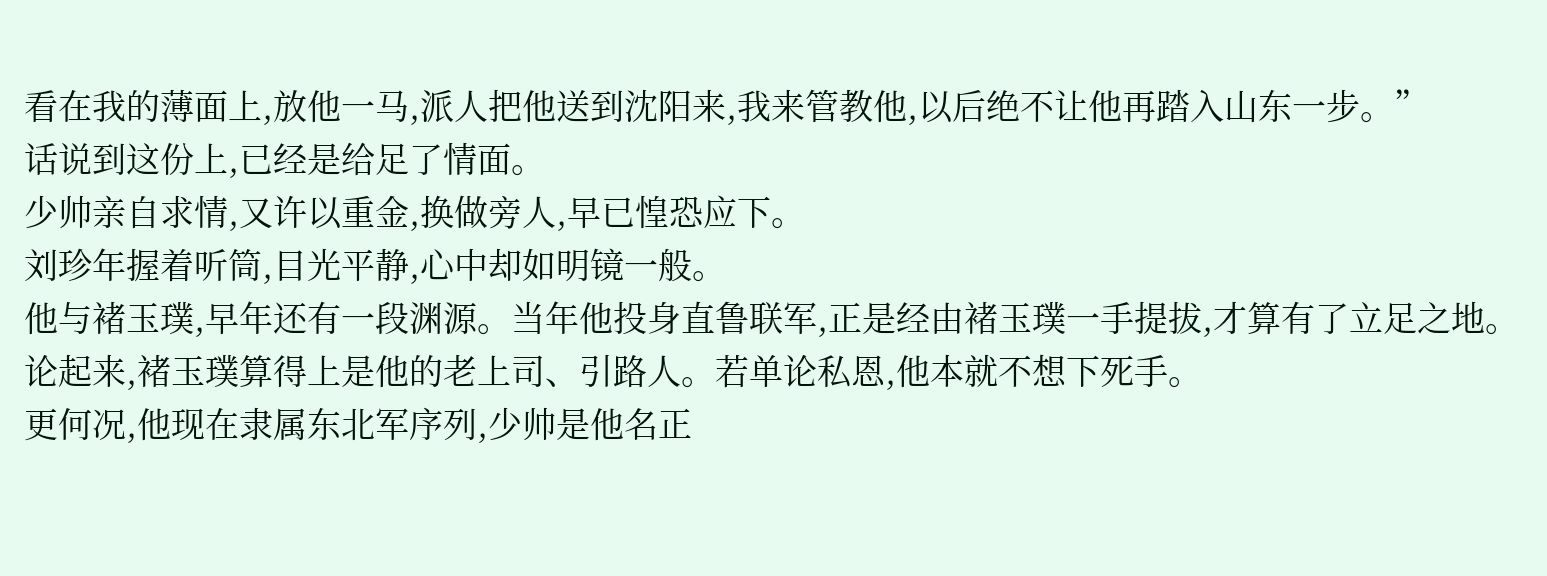看在我的薄面上,放他一马,派人把他送到沈阳来,我来管教他,以后绝不让他再踏入山东一步。”
话说到这份上,已经是给足了情面。
少帅亲自求情,又许以重金,换做旁人,早已惶恐应下。
刘珍年握着听筒,目光平静,心中却如明镜一般。
他与褚玉璞,早年还有一段渊源。当年他投身直鲁联军,正是经由褚玉璞一手提拔,才算有了立足之地。论起来,褚玉璞算得上是他的老上司、引路人。若单论私恩,他本就不想下死手。
更何况,他现在隶属东北军序列,少帅是他名正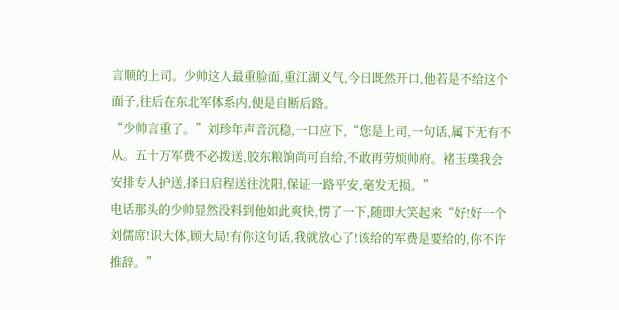言顺的上司。少帅这人最重脸面,重江湖义气,今日既然开口,他若是不给这个面子,往后在东北军体系内,便是自断后路。
“少帅言重了。”刘珍年声音沉稳,一口应下,“您是上司,一句话,属下无有不从。五十万军费不必拨送,胶东粮饷尚可自给,不敢再劳烦帅府。褚玉璞我会安排专人护送,择日启程送往沈阳,保证一路平安,毫发无损。”
电话那头的少帅显然没料到他如此爽快,愣了一下,随即大笑起来“好!好一个刘儒席!识大体,顾大局!有你这句话,我就放心了!该给的军费是要给的,你不许推辞。”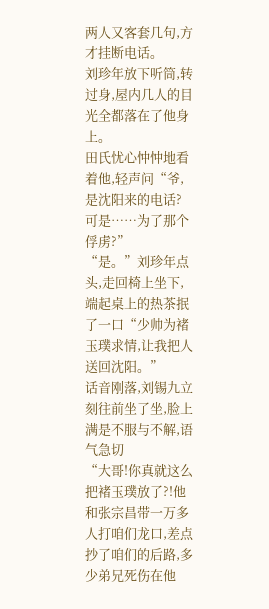两人又客套几句,方才挂断电话。
刘珍年放下听筒,转过身,屋内几人的目光全都落在了他身上。
田氏忧心忡忡地看着他,轻声问“爷,是沈阳来的电话?可是……为了那个俘虏?”
“是。”刘珍年点头,走回椅上坐下,端起桌上的热茶抿了一口“少帅为褚玉璞求情,让我把人送回沈阳。”
话音刚落,刘锡九立刻往前坐了坐,脸上满是不服与不解,语气急切
“大哥!你真就这么把褚玉璞放了?!他和张宗昌带一万多人打咱们龙口,差点抄了咱们的后路,多少弟兄死伤在他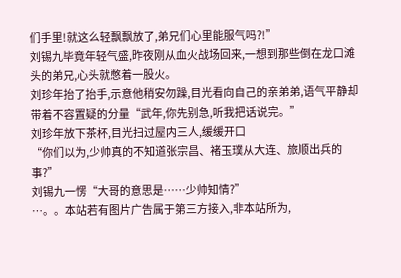们手里!就这么轻飘飘放了,弟兄们心里能服气吗?!”
刘锡九毕竟年轻气盛,昨夜刚从血火战场回来,一想到那些倒在龙口滩头的弟兄,心头就憋着一股火。
刘珍年抬了抬手,示意他稍安勿躁,目光看向自己的亲弟弟,语气平静却带着不容置疑的分量“武年,你先别急,听我把话说完。”
刘珍年放下茶杯,目光扫过屋内三人,缓缓开口
“你们以为,少帅真的不知道张宗昌、褚玉璞从大连、旅顺出兵的事?”
刘锡九一愣“大哥的意思是……少帅知情?”
…。。本站若有图片广告属于第三方接入,非本站所为,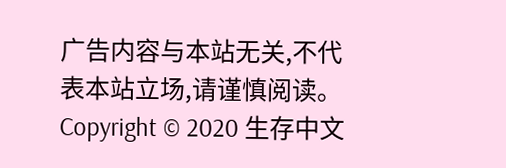广告内容与本站无关,不代表本站立场,请谨慎阅读。
Copyright © 2020 生存中文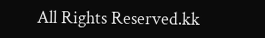All Rights Reserved.kk